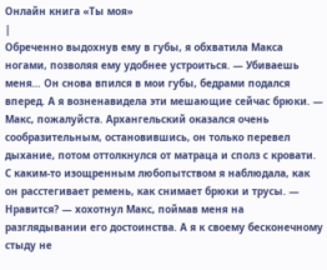Онлайн книга «Ты моя»
|
Обреченно выдохнув ему в губы, я обхватила Макса ногами, позволяя ему удобнее устроиться. — Убиваешь меня… Он снова впился в мои губы, бедрами подался вперед. А я возненавидела эти мешающие сейчас брюки. — Макс, пожалуйста. Архангельский оказался очень сообразительным, остановившись, он только перевел дыхание, потом оттолкнулся от матраца и сполз с кровати. С каким-то изощренным любопытством я наблюдала, как он расстегивает ремень, как снимает брюки и трусы. — Нравится? — хохотнул Макс, поймав меня на разглядывании его достоинства. А я к своему бесконечному стыду не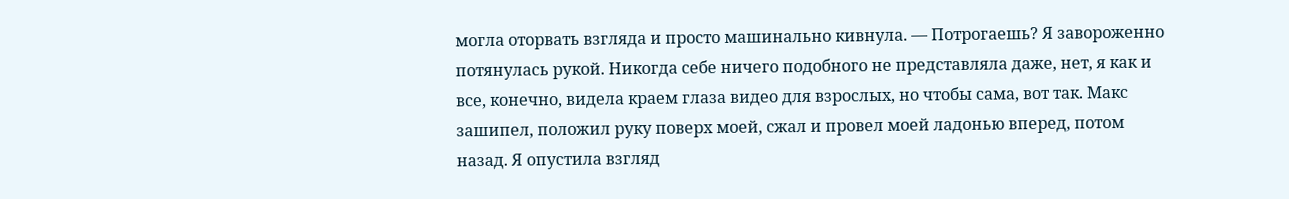могла оторвать взгляда и просто машинально кивнула. — Потрогаешь? Я завороженно потянулась рукой. Никогда себе ничего подобного не представляла даже, нет, я как и все, конечно, видела краем глаза видео для взрослых, но чтобы сама, вот так. Макс зашипел, положил руку поверх моей, сжал и провел моей ладонью вперед, потом назад. Я опустила взгляд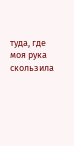туда, где моя рука скользила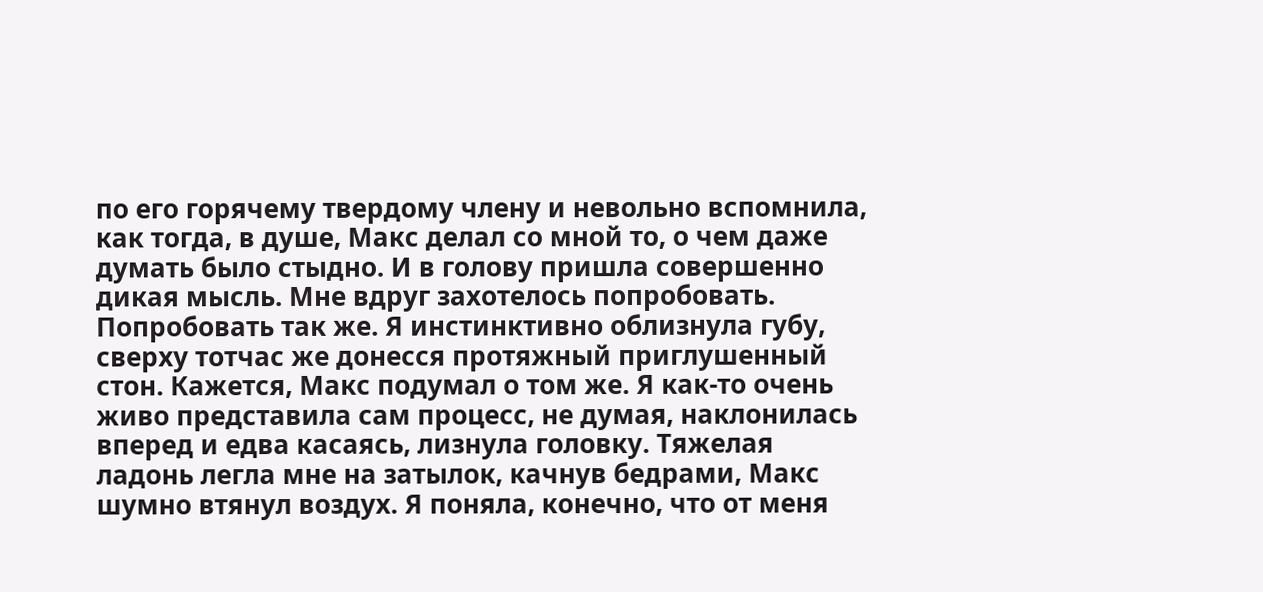по его горячему твердому члену и невольно вспомнила, как тогда, в душе, Макс делал со мной то, о чем даже думать было стыдно. И в голову пришла совершенно дикая мысль. Мне вдруг захотелось попробовать. Попробовать так же. Я инстинктивно облизнула губу, сверху тотчас же донесся протяжный приглушенный стон. Кажется, Макс подумал о том же. Я как-то очень живо представила сам процесс, не думая, наклонилась вперед и едва касаясь, лизнула головку. Тяжелая ладонь легла мне на затылок, качнув бедрами, Макс шумно втянул воздух. Я поняла, конечно, что от меня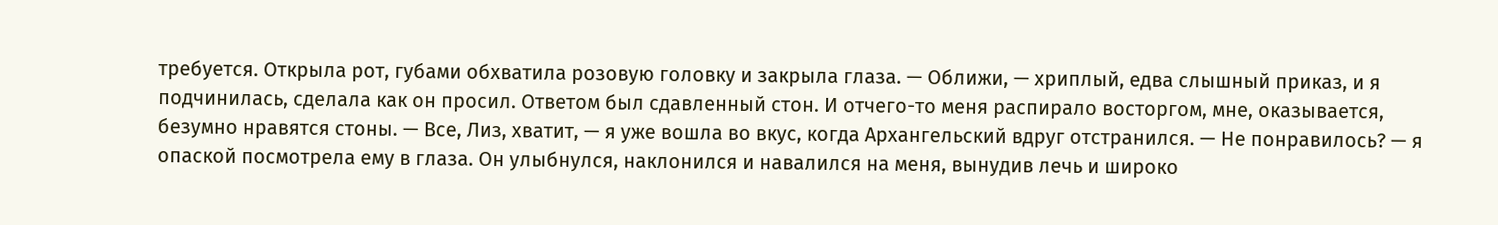требуется. Открыла рот, губами обхватила розовую головку и закрыла глаза. — Оближи, — хриплый, едва слышный приказ, и я подчинилась, сделала как он просил. Ответом был сдавленный стон. И отчего-то меня распирало восторгом, мне, оказывается, безумно нравятся стоны. — Все, Лиз, хватит, — я уже вошла во вкус, когда Архангельский вдруг отстранился. — Не понравилось? — я опаской посмотрела ему в глаза. Он улыбнулся, наклонился и навалился на меня, вынудив лечь и широко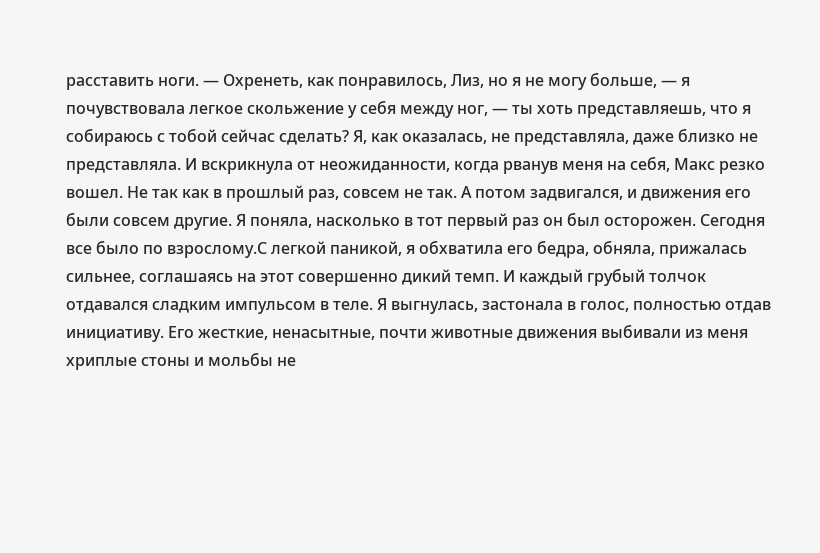расставить ноги. — Охренеть, как понравилось, Лиз, но я не могу больше, — я почувствовала легкое скольжение у себя между ног, — ты хоть представляешь, что я собираюсь с тобой сейчас сделать? Я, как оказалась, не представляла, даже близко не представляла. И вскрикнула от неожиданности, когда рванув меня на себя, Макс резко вошел. Не так как в прошлый раз, совсем не так. А потом задвигался, и движения его были совсем другие. Я поняла, насколько в тот первый раз он был осторожен. Сегодня все было по взрослому.С легкой паникой, я обхватила его бедра, обняла, прижалась сильнее, соглашаясь на этот совершенно дикий темп. И каждый грубый толчок отдавался сладким импульсом в теле. Я выгнулась, застонала в голос, полностью отдав инициативу. Его жесткие, ненасытные, почти животные движения выбивали из меня хриплые стоны и мольбы не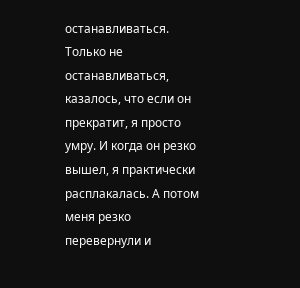останавливаться. Только не останавливаться, казалось, что если он прекратит, я просто умру. И когда он резко вышел, я практически расплакалась. А потом меня резко перевернули и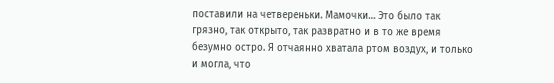поставили на четвереньки. Мамочки… Это было так грязно, так открыто, так развратно и в то же время безумно остро. Я отчаянно хватала ртом воздух, и только и могла, что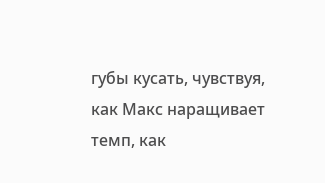губы кусать, чувствуя, как Макс наращивает темп, как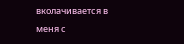вколачивается в меня с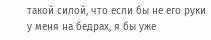такой силой, что если бы не его руки у меня на бедрах, я бы уже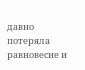давно потеряла равновесие и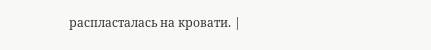распласталась на кровати. |